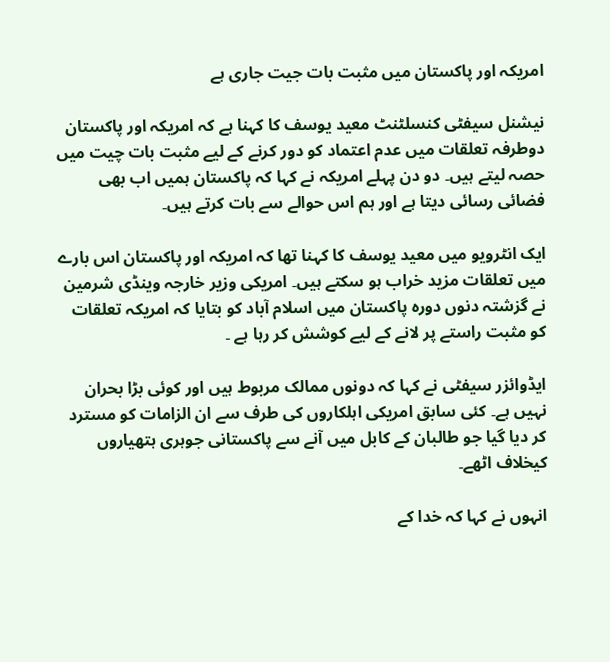امریکہ اور پاکستان میں مثبت بات جیت جاری ہے

نیشنل سیفٹی کنسلٹنٹ معید یوسف کا کہنا ہے کہ امریکہ اور پاکستان دوطرفہ تعلقات میں عدم اعتماد کو دور کرنے کے لیے مثبت بات چیت میں حصہ لیتے ہیں۔ دو دن پہلے امریکہ نے کہا کہ پاکستان ہمیں اب بھی فضائی رسائی دیتا ہے اور ہم اس حوالے سے بات کرتے ہیں۔

ایک انٹرویو میں معید یوسف کا کہنا تھا کہ امریکہ اور پاکستان اس بارے میں تعلقات مزید خراب ہو سکتے ہیں۔ امریکی وزیر خارجہ وینڈی شرمین نے گزشتہ دنوں دورہ پاکستان میں‌ اسلام آباد کو بتایا کہ امریکہ تعلقات کو مثبت راستے پر لانے کے لیے کوشش کر رہا ہے ۔

ایڈوائزر سیفٹی نے کہا کہ دونوں ممالک مربوط ہیں اور کوئی بڑا بحران نہیں ہے۔ کئی سابق امریکی اہلکاروں کی طرف سے ان الزامات کو مسترد کر دیا گیا جو طالبان کے کابل میں آنے سے پاکستانی جوہری ہتھیاروں کیخلاف اٹھے۔

انہوں نے کہا کہ خدا کے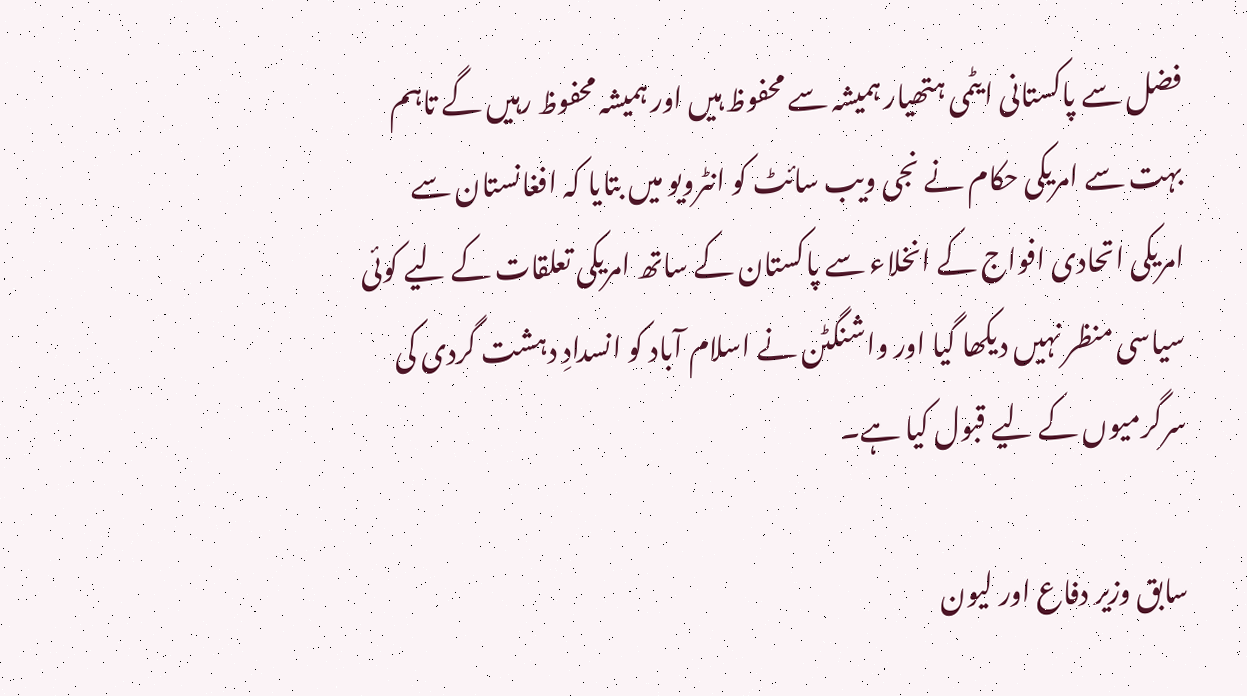فضل سے پاکستانی ایٹمی ہتھیار ہمیشہ سے محفوظ ہیں اور ہمیشہ محفوظ رہیں گے تاہم بہت سے امریکی حکام نے نجی ویب سائٹ کو انٹرویو میں بتایا کہ افغانستان سے امریکی اتحادی افواج کے انخلاء سے پاکستان کے ساتھ امریکی تعلقات کے لیے کوئی سیاسی منظر نہیں دیکھا گیا اور واشنگٹن نے اسلام آباد کو انسدادِ دہشت گردی کی سرگرمیوں کے لیے قبول کیا ہے۔

سابق وزیر دفاع اور لیون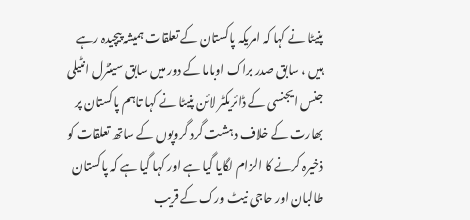پنیٹا نے کہا کہ امریکہ پاکستان کے تعلقات ہمیشہ پیچیدہ رہے ہیں ، سابق صدر براک اوباما کے دور میں سابق سینٹرل انٹیلی جنس ایجنسی کے ڈائریکٹر لائن پنیٹا نے کہا تاہم پاکستان پر بھارت کے خلاف دہشت گرد گروپوں کے ساتھ تعلقات کو ذخیرہ کرنے کا الزام لگایا گیا ہے اور کہا گیا ہے کہ پاکستان طالبان اور حاجی نیٹ ورک کے قریب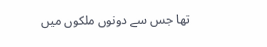تھا جس سے دونوں ملکوں میں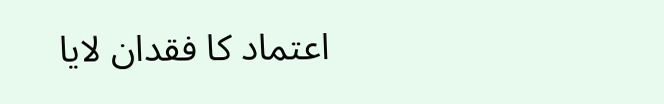اعتماد کا فقدان لایا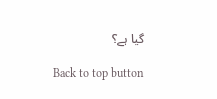گیا ہے؟

Back to top button